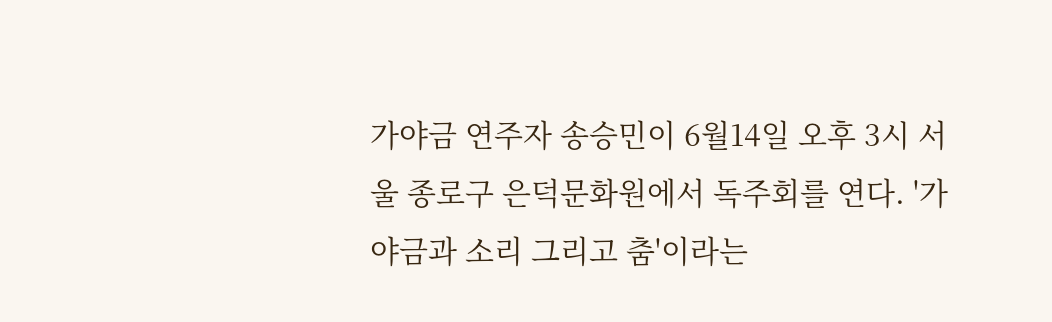가야금 연주자 송승민이 6월14일 오후 3시 서울 종로구 은덕문화원에서 독주회를 연다. '가야금과 소리 그리고 춤'이라는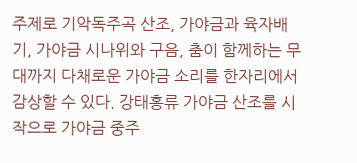주제로 기악독주곡 산조, 가야금과 육자배기, 가야금 시나위와 구음, 춤이 함께하는 무대까지 다채로운 가야금 소리를 한자리에서 감상할 수 있다. 강태홍류 가야금 산조를 시작으로 가야금 중주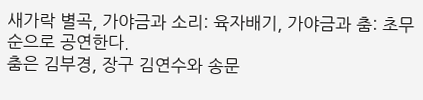새가락 별곡, 가야금과 소리: 육자배기, 가야금과 춤: 초무 순으로 공연한다.
춤은 김부경, 장구 김연수와 송문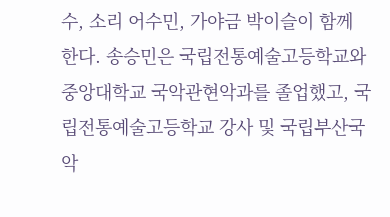수, 소리 어수민, 가야금 박이슬이 함께 한다. 송승민은 국립전통예술고등학교와 중앙대학교 국악관현악과를 졸업했고, 국립전통예술고등학교 강사 및 국립부산국악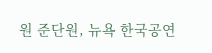원 준단원, 뉴욕 한국공연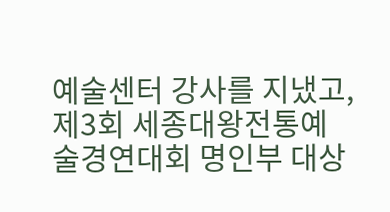예술센터 강사를 지냈고, 제3회 세종대왕전통예술경연대회 명인부 대상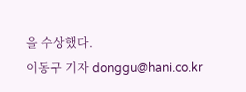을 수상했다.
이동구 기자 donggu@hani.co.kr